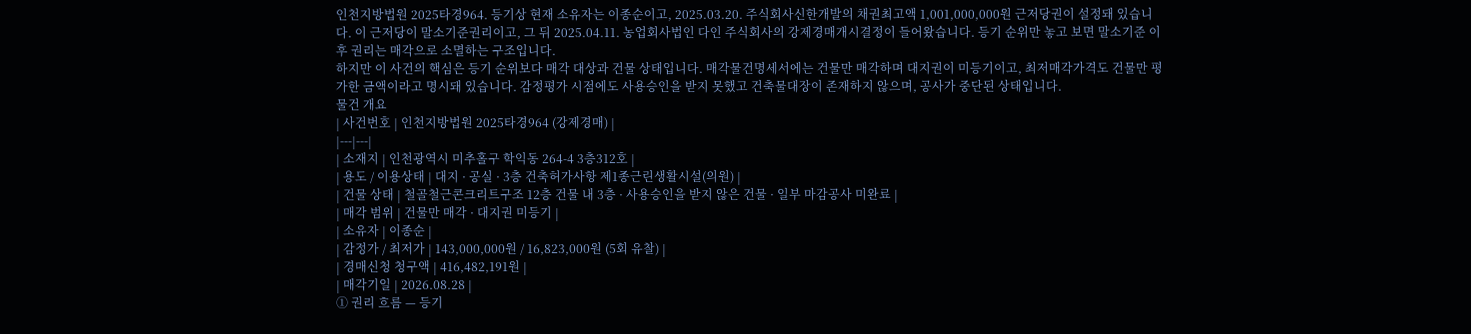인천지방법원 2025타경964. 등기상 현재 소유자는 이종순이고, 2025.03.20. 주식회사신한개발의 채권최고액 1,001,000,000원 근저당권이 설정돼 있습니다. 이 근저당이 말소기준권리이고, 그 뒤 2025.04.11. 농업회사법인 다인 주식회사의 강제경매개시결정이 들어왔습니다. 등기 순위만 놓고 보면 말소기준 이후 권리는 매각으로 소멸하는 구조입니다.
하지만 이 사건의 핵심은 등기 순위보다 매각 대상과 건물 상태입니다. 매각물건명세서에는 건물만 매각하며 대지권이 미등기이고, 최저매각가격도 건물만 평가한 금액이라고 명시돼 있습니다. 감정평가 시점에도 사용승인을 받지 못했고 건축물대장이 존재하지 않으며, 공사가 중단된 상태입니다.
물건 개요
| 사건번호 | 인천지방법원 2025타경964 (강제경매) |
|---|---|
| 소재지 | 인천광역시 미추홀구 학익동 264-4 3층312호 |
| 용도 / 이용상태 | 대지 · 공실 · 3층 건축허가사항 제1종근린생활시설(의원) |
| 건물 상태 | 철골철근콘크리트구조 12층 건물 내 3층 · 사용승인을 받지 않은 건물 · 일부 마감공사 미완료 |
| 매각 범위 | 건물만 매각 · 대지권 미등기 |
| 소유자 | 이종순 |
| 감정가 / 최저가 | 143,000,000원 / 16,823,000원 (5회 유찰) |
| 경매신청 청구액 | 416,482,191원 |
| 매각기일 | 2026.08.28 |
① 권리 흐름 — 등기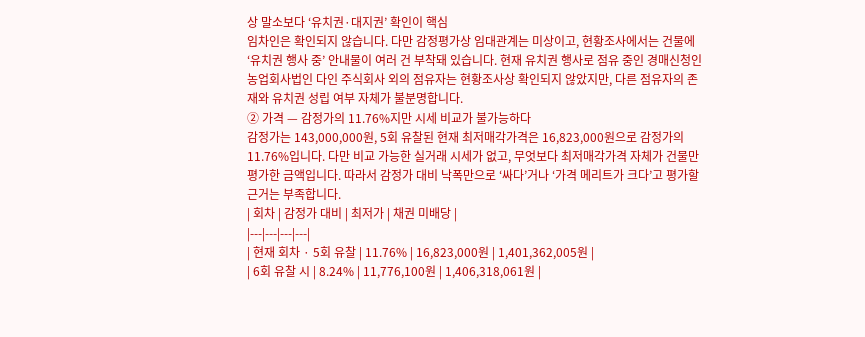상 말소보다 ‘유치권·대지권’ 확인이 핵심
임차인은 확인되지 않습니다. 다만 감정평가상 임대관계는 미상이고, 현황조사에서는 건물에 ‘유치권 행사 중’ 안내물이 여러 건 부착돼 있습니다. 현재 유치권 행사로 점유 중인 경매신청인 농업회사법인 다인 주식회사 외의 점유자는 현황조사상 확인되지 않았지만, 다른 점유자의 존재와 유치권 성립 여부 자체가 불분명합니다.
② 가격 — 감정가의 11.76%지만 시세 비교가 불가능하다
감정가는 143,000,000원, 5회 유찰된 현재 최저매각가격은 16,823,000원으로 감정가의 11.76%입니다. 다만 비교 가능한 실거래 시세가 없고, 무엇보다 최저매각가격 자체가 건물만 평가한 금액입니다. 따라서 감정가 대비 낙폭만으로 ‘싸다’거나 ‘가격 메리트가 크다’고 평가할 근거는 부족합니다.
| 회차 | 감정가 대비 | 최저가 | 채권 미배당 |
|---|---|---|---|
| 현재 회차 · 5회 유찰 | 11.76% | 16,823,000원 | 1,401,362,005원 |
| 6회 유찰 시 | 8.24% | 11,776,100원 | 1,406,318,061원 |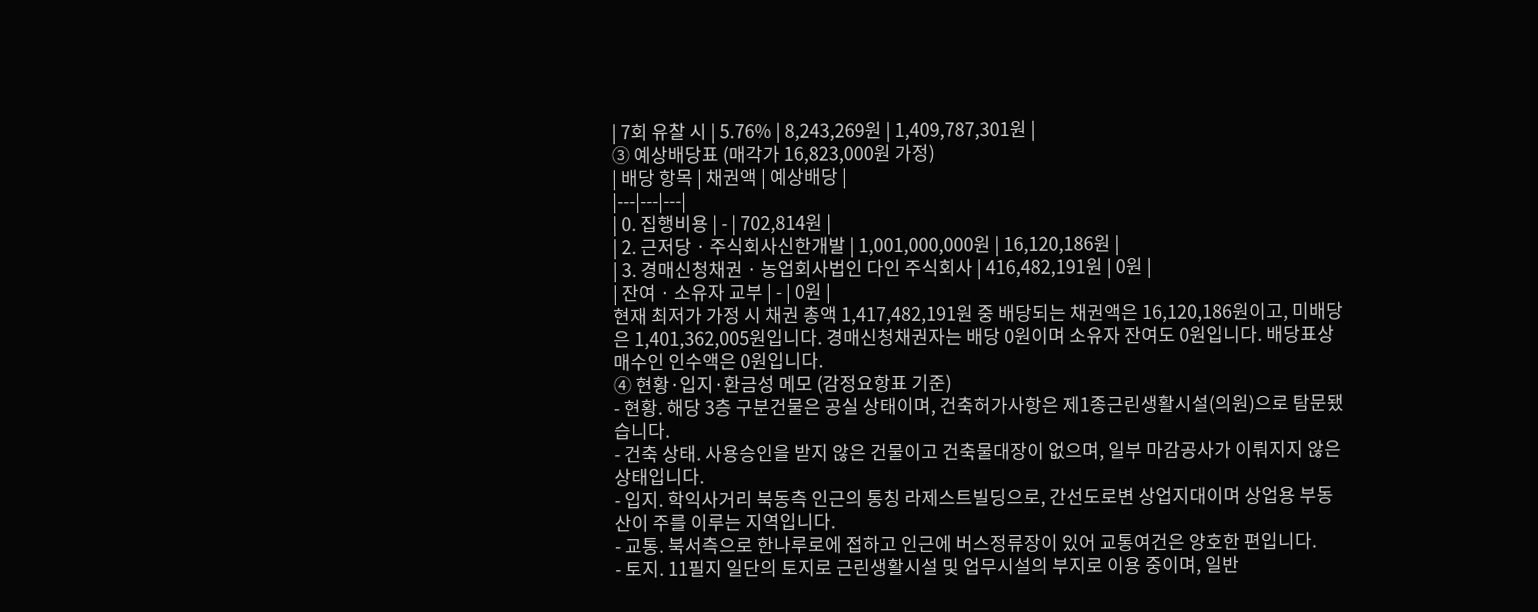| 7회 유찰 시 | 5.76% | 8,243,269원 | 1,409,787,301원 |
③ 예상배당표 (매각가 16,823,000원 가정)
| 배당 항목 | 채권액 | 예상배당 |
|---|---|---|
| 0. 집행비용 | - | 702,814원 |
| 2. 근저당 · 주식회사신한개발 | 1,001,000,000원 | 16,120,186원 |
| 3. 경매신청채권 · 농업회사법인 다인 주식회사 | 416,482,191원 | 0원 |
| 잔여 · 소유자 교부 | - | 0원 |
현재 최저가 가정 시 채권 총액 1,417,482,191원 중 배당되는 채권액은 16,120,186원이고, 미배당은 1,401,362,005원입니다. 경매신청채권자는 배당 0원이며 소유자 잔여도 0원입니다. 배당표상 매수인 인수액은 0원입니다.
④ 현황·입지·환금성 메모 (감정요항표 기준)
- 현황. 해당 3층 구분건물은 공실 상태이며, 건축허가사항은 제1종근린생활시설(의원)으로 탐문됐습니다.
- 건축 상태. 사용승인을 받지 않은 건물이고 건축물대장이 없으며, 일부 마감공사가 이뤄지지 않은 상태입니다.
- 입지. 학익사거리 북동측 인근의 통칭 라제스트빌딩으로, 간선도로변 상업지대이며 상업용 부동산이 주를 이루는 지역입니다.
- 교통. 북서측으로 한나루로에 접하고 인근에 버스정류장이 있어 교통여건은 양호한 편입니다.
- 토지. 11필지 일단의 토지로 근린생활시설 및 업무시설의 부지로 이용 중이며, 일반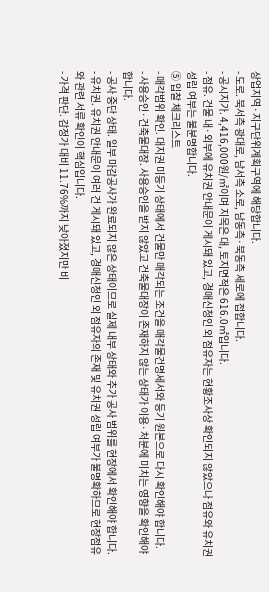상업지역·지구단위계획구역에 해당합니다.
- 도로. 북서측 광대로, 남서측 소로, 남동측·북동측 세로에 접합니다.
- 공시지가. 4,416,000원/㎡이며 지목은 대, 토지면적은 616.0㎡입니다.
- 점유. 건물 내·외부에 유치권 안내문이 게시돼 있고, 경매신청인 외 점유자는 현황조사상 확인되지 않았으나 점유와 유치권 성립 여부는 불분명합니다.
⑤ 입찰 체크리스트
- 매각범위 확인. 대지권 미등기 상태에서 건물만 매각되는 조건을 매각물건명세서와 등기 원본으로 다시 확인해야 합니다.
- 사용승인·건축물대장. 사용승인을 받지 않았고 건축물대장이 존재하지 않는 상태가 이용·처분에 미치는 영향을 확인해야 합니다.
- 공사 중단 상태. 일부 마감공사가 완료되지 않은 상태이므로 실제 내부 상태와 추가 공사 범위를 현장에서 확인해야 합니다.
- 유치권. 유치권 안내문이 여러 건 게시돼 있고, 경매신청인 외 점유자의 존재 및 유치권 성립 여부가 불명확하므로 현장점유와 관련 서류 확인이 핵심입니다.
- 가격 판단. 감정가 대비 11.76%까지 낮아졌지만 비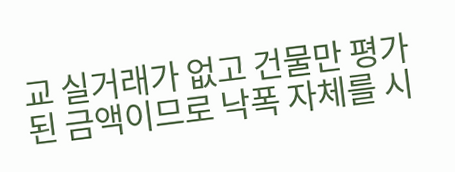교 실거래가 없고 건물만 평가된 금액이므로 낙폭 자체를 시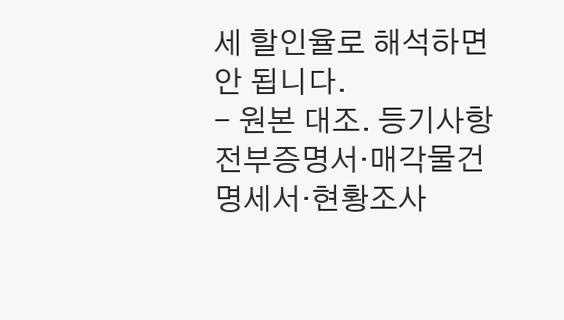세 할인율로 해석하면 안 됩니다.
- 원본 대조. 등기사항전부증명서·매각물건명세서·현황조사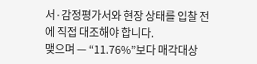서·감정평가서와 현장 상태를 입찰 전에 직접 대조해야 합니다.
맺으며 — “11.76%”보다 매각대상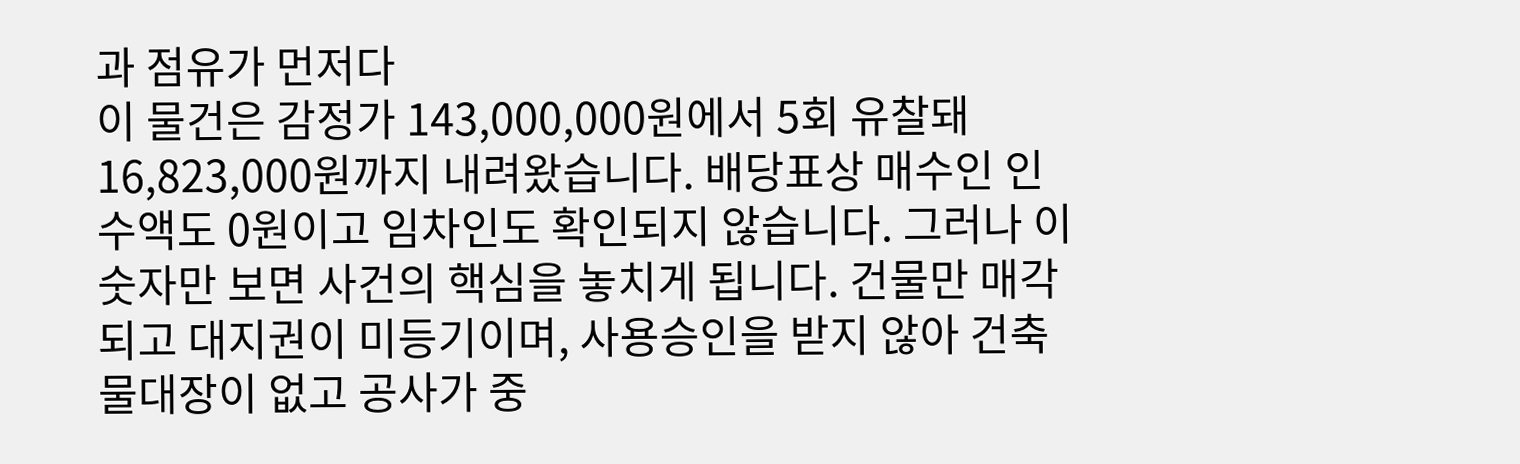과 점유가 먼저다
이 물건은 감정가 143,000,000원에서 5회 유찰돼 16,823,000원까지 내려왔습니다. 배당표상 매수인 인수액도 0원이고 임차인도 확인되지 않습니다. 그러나 이 숫자만 보면 사건의 핵심을 놓치게 됩니다. 건물만 매각되고 대지권이 미등기이며, 사용승인을 받지 않아 건축물대장이 없고 공사가 중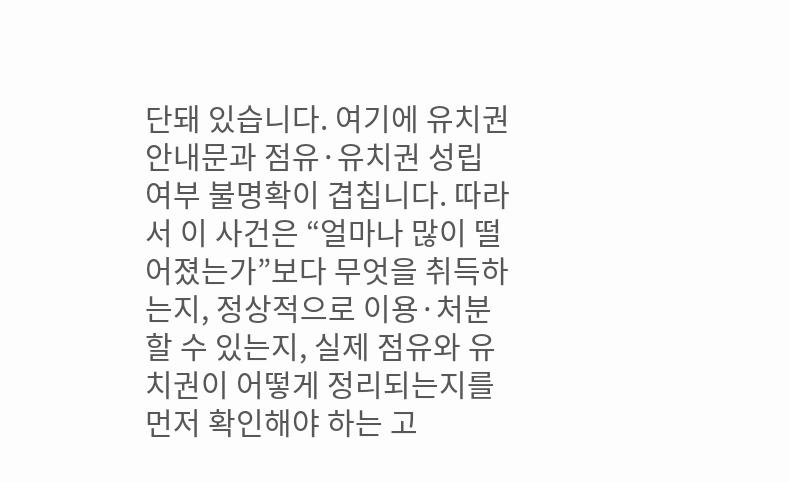단돼 있습니다. 여기에 유치권 안내문과 점유·유치권 성립 여부 불명확이 겹칩니다. 따라서 이 사건은 “얼마나 많이 떨어졌는가”보다 무엇을 취득하는지, 정상적으로 이용·처분할 수 있는지, 실제 점유와 유치권이 어떻게 정리되는지를 먼저 확인해야 하는 고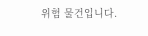위험 물건입니다.